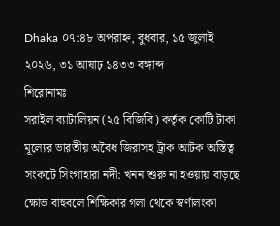Dhaka ০৭:৪৮ অপরাহ্ন, বুধবার, ১৫ জুলাই ২০২৬, ৩১ আষাঢ় ১৪৩৩ বঙ্গাব্দ
শিরোনামঃ
সরাইল ব্যাটালিয়ন (২৫ বিজিবি) কর্তৃক কোটি টাকা মূল্যের ভারতীয় অবৈধ জিরাসহ ট্রাক আটক অস্তিত্ব সংকটে সিংগাহারা নদী: খনন শুরু না হওয়ায় বাড়ছে ক্ষোভ বাহুবলে শিক্ষিকার গলা থেকে স্বর্ণালংকা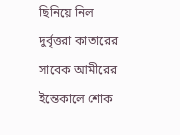ছিনিয়ে নিল দুর্বৃত্তরা কাতারের সাবেক আমীরের ইন্তেকালে শোক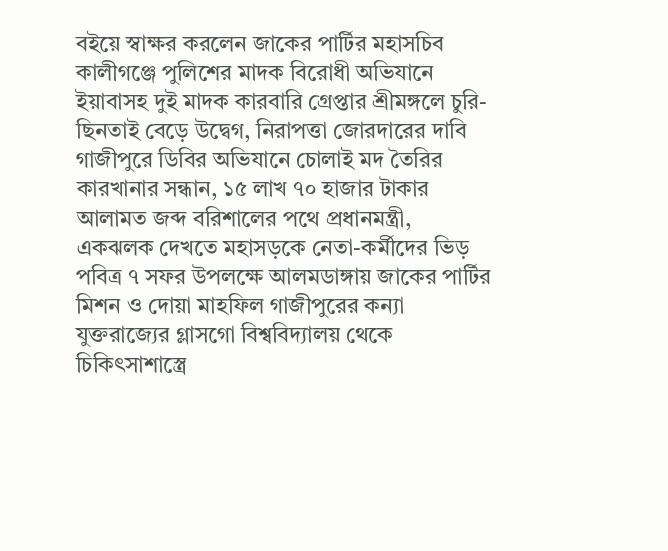বইয়ে স্বাক্ষর করলেন জাকের পার্টির মহাসচিব কালীগঞ্জে পুলিশের মাদক বিরোধী অভিযানে ইয়াবাসহ দুই মাদক কারবারি গ্রেপ্তার শ্রীমঙ্গলে চুরি-ছিনতাই বেড়ে উদ্বেগ, নিরাপত্তা জোরদারের দাবি গাজীপুরে ডিবির অভিযানে চোলাই মদ তৈরির কারখানার সন্ধান, ১৫ লাখ ৭০ হাজার টাকার আলামত জব্দ বরিশালের পথে প্রধানমন্ত্রী, একঝলক দেখতে মহাসড়কে নেতা-কর্মীদের ভিড় পবিত্র ৭ সফর উপলক্ষে আলমডাঙ্গায় জাকের পার্টির মিশন ও দোয়া মাহফিল গাজীপুরের কন্যা যুক্তরাজ্যের গ্লাসগো বিশ্ববিদ্যালয় থেকে চিকিৎসাশাস্ত্রে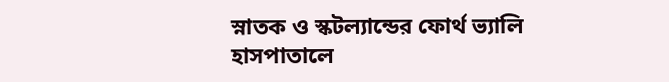স্নাতক ও স্কটল্যান্ডের ফোর্থ ভ্যালি হাসপাতালে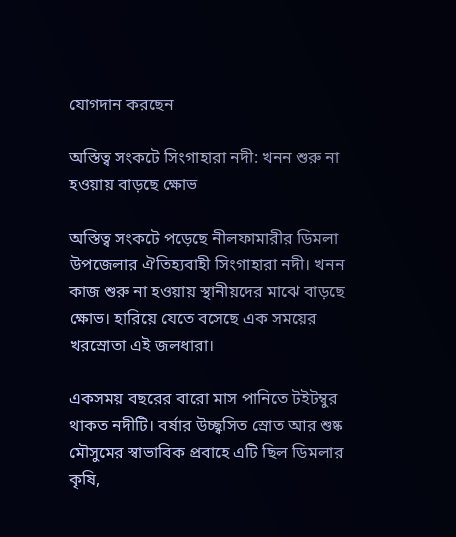যোগদান করছেন

অস্তিত্ব সংকটে সিংগাহারা নদী: খনন শুরু না হওয়ায় বাড়ছে ক্ষোভ

অস্তিত্ব সংকটে পড়েছে নীলফামারীর ডিমলা উপজেলার ঐতিহ্যবাহী সিংগাহারা নদী। খনন কাজ শুরু না হওয়ায় স্থানীয়দের মাঝে বাড়ছে ক্ষোভ। হারিয়ে যেতে বসেছে এক সময়ের খরস্রোতা এই জলধারা।

একসময় বছরের বারো মাস পানিতে টইটম্বুর থাকত নদীটি। বর্ষার উচ্ছ্বসিত স্রোত আর শুষ্ক মৌসুমের স্বাভাবিক প্রবাহে এটি ছিল ডিমলার কৃষি,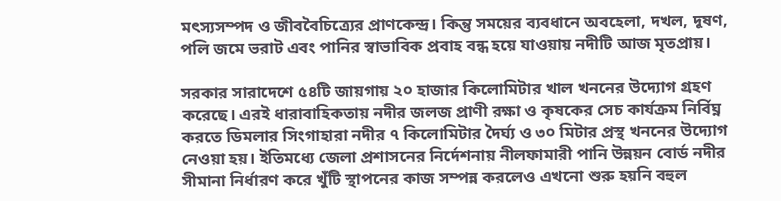মৎস্যসম্পদ ও জীববৈচিত্র্যের প্রাণকেন্দ্র। কিন্তু সময়ের ব্যবধানে অবহেলা, দখল, দূষণ, পলি জমে ভরাট এবং পানির স্বাভাবিক প্রবাহ বন্ধ হয়ে যাওয়ায় নদীটি আজ মৃতপ্রায়।

সরকার সারাদেশে ৫৪টি জায়গায় ২০ হাজার কিলোমিটার খাল খননের উদ্যোগ গ্রহণ করেছে। এরই ধারাবাহিকতায় নদীর জলজ প্রাণী রক্ষা ও কৃষকের সেচ কার্যক্রম নির্বিঘ্ন করতে ডিমলার সিংগাহারা নদীর ৭ কিলোমিটার দৈর্ঘ্য ও ৩০ মিটার প্রস্থ খননের উদ্যোগ নেওয়া হয়। ইতিমধ্যে জেলা প্রশাসনের নির্দেশনায় নীলফামারী পানি উন্নয়ন বোর্ড নদীর সীমানা নির্ধারণ করে খুঁটি স্থাপনের কাজ সম্পন্ন করলেও এখনো শুরু হয়নি বহুল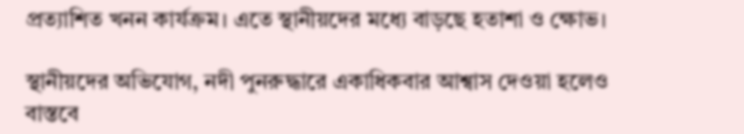প্রত্যাশিত খনন কার্যক্রম। এতে স্থানীয়দের মধ্যে বাড়ছে হতাশা ও ক্ষোভ।

স্থানীয়দের অভিযোগ, নদী পুনরুদ্ধারে একাধিকবার আশ্বাস দেওয়া হলেও বাস্তবে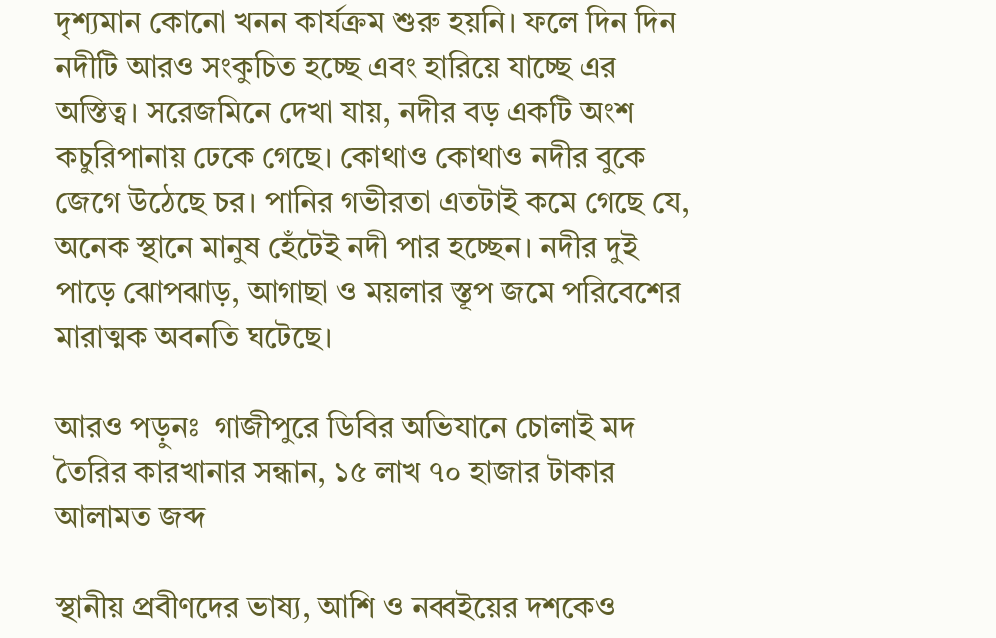দৃশ্যমান কোনো খনন কার্যক্রম শুরু হয়নি। ফলে দিন দিন নদীটি আরও সংকুচিত হচ্ছে এবং হারিয়ে যাচ্ছে এর অস্তিত্ব। সরেজমিনে দেখা যায়, নদীর বড় একটি অংশ কচুরিপানায় ঢেকে গেছে। কোথাও কোথাও নদীর বুকে জেগে উঠেছে চর। পানির গভীরতা এতটাই কমে গেছে যে, অনেক স্থানে মানুষ হেঁটেই নদী পার হচ্ছেন। নদীর দুই পাড়ে ঝোপঝাড়, আগাছা ও ময়লার স্তূপ জমে পরিবেশের মারাত্মক অবনতি ঘটেছে।

আরও পড়ুনঃ  গাজীপুরে ডিবির অভিযানে চোলাই মদ তৈরির কারখানার সন্ধান, ১৫ লাখ ৭০ হাজার টাকার আলামত জব্দ

স্থানীয় প্রবীণদের ভাষ্য, আশি ও নব্বইয়ের দশকেও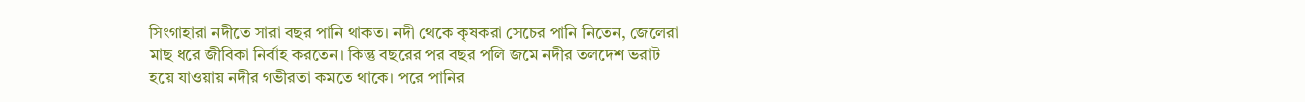সিংগাহারা নদীতে সারা বছর পানি থাকত। নদী থেকে কৃষকরা সেচের পানি নিতেন, জেলেরা মাছ ধরে জীবিকা নির্বাহ করতেন। কিন্তু বছরের পর বছর পলি জমে নদীর তলদেশ ভরাট হয়ে যাওয়ায় নদীর গভীরতা কমতে থাকে। পরে পানির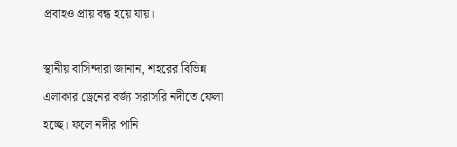প্রবাহও প্রায় বন্ধ হয়ে যায়।

স্থানীয় বাসিন্দারা জানান, শহরের বিভিন্ন এলাকার ড্রেনের বর্জ্য সরাসরি নদীতে ফেলা হচ্ছে। ফলে নদীর পানি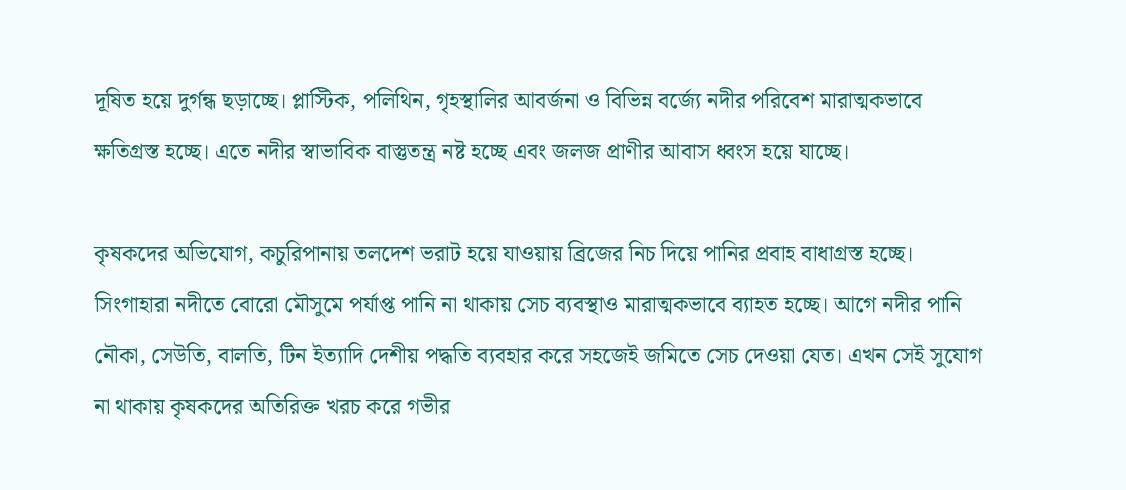দূষিত হয়ে দুর্গন্ধ ছড়াচ্ছে। প্লাস্টিক, পলিথিন, গৃহস্থালির আবর্জনা ও বিভিন্ন বর্জ্যে নদীর পরিবেশ মারাত্মকভাবে ক্ষতিগ্রস্ত হচ্ছে। এতে নদীর স্বাভাবিক বাস্তুতন্ত্র নষ্ট হচ্ছে এবং জলজ প্রাণীর আবাস ধ্বংস হয়ে যাচ্ছে।

কৃষকদের অভিযোগ, কচুরিপানায় তলদেশ ভরাট হয়ে যাওয়ায় ব্রিজের নিচ দিয়ে পানির প্রবাহ বাধাগ্রস্ত হচ্ছে। সিংগাহারা নদীতে বোরো মৌসুমে পর্যাপ্ত পানি না থাকায় সেচ ব্যবস্থাও মারাত্মকভাবে ব্যাহত হচ্ছে। আগে নদীর পানি নৌকা, সেউতি, বালতি, টিন ইত্যাদি দেশীয় পদ্ধতি ব্যবহার করে সহজেই জমিতে সেচ দেওয়া যেত। এখন সেই সুযোগ না থাকায় কৃষকদের অতিরিক্ত খরচ করে গভীর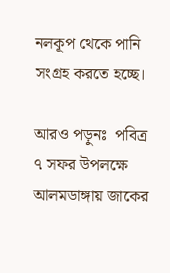নলকূপ থেকে পানি সংগ্রহ করতে হচ্ছে।

আরও পড়ুনঃ  পবিত্র ৭ সফর উপলক্ষে আলমডাঙ্গায় জাকের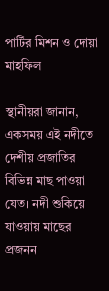পার্টির মিশন ও দোয়া মাহফিল

স্থানীয়রা জানান, একসময় এই নদীতে দেশীয় প্রজাতির বিভিন্ন মাছ পাওয়া যেত। নদী শুকিয়ে যাওয়ায় মাছের প্রজনন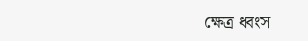ক্ষেত্র ধ্বংস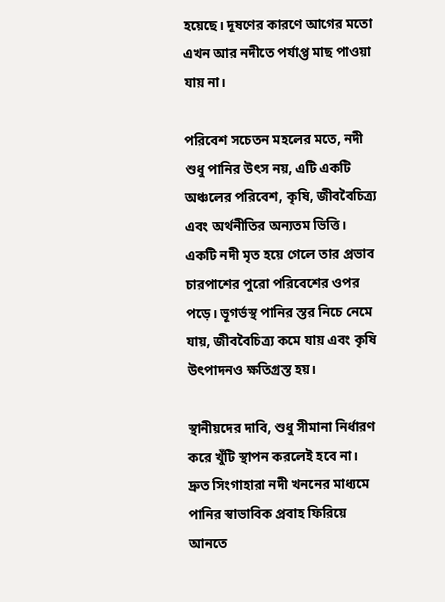হয়েছে। দূষণের কারণে আগের মতো এখন আর নদীতে পর্যাপ্ত মাছ পাওয়া যায় না।

পরিবেশ সচেতন মহলের মতে, নদী শুধু পানির উৎস নয়, এটি একটি অঞ্চলের পরিবেশ, কৃষি, জীববৈচিত্র্য এবং অর্থনীতির অন্যতম ভিত্তি। একটি নদী মৃত হয়ে গেলে তার প্রভাব চারপাশের পুরো পরিবেশের ওপর পড়ে। ভূগর্ভস্থ পানির স্তর নিচে নেমে যায়, জীববৈচিত্র্য কমে যায় এবং কৃষি উৎপাদনও ক্ষতিগ্রস্ত হয়।

স্থানীয়দের দাবি, শুধু সীমানা নির্ধারণ করে খুঁটি স্থাপন করলেই হবে না। দ্রুত সিংগাহারা নদী খননের মাধ্যমে পানির স্বাভাবিক প্রবাহ ফিরিয়ে আনতে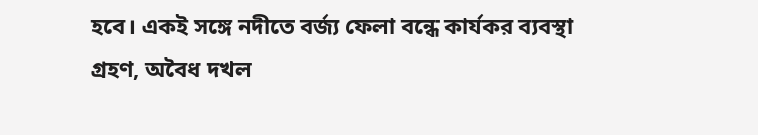হবে। একই সঙ্গে নদীতে বর্জ্য ফেলা বন্ধে কার্যকর ব্যবস্থা গ্রহণ, অবৈধ দখল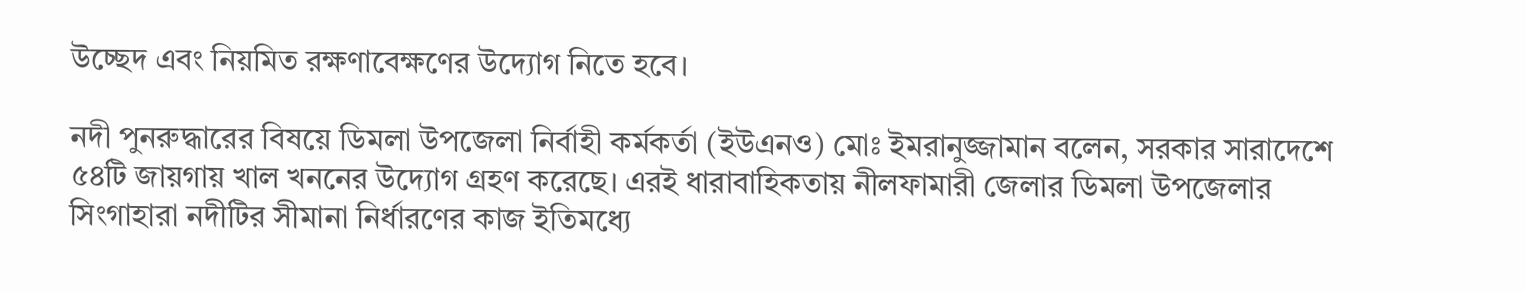উচ্ছেদ এবং নিয়মিত রক্ষণাবেক্ষণের উদ্যোগ নিতে হবে।

নদী পুনরুদ্ধারের বিষয়ে ডিমলা উপজেলা নির্বাহী কর্মকর্তা (ইউএনও) মোঃ ইমরানুজ্জামান বলেন, সরকার সারাদেশে ৫৪টি জায়গায় খাল খননের উদ্যোগ গ্রহণ করেছে। এরই ধারাবাহিকতায় নীলফামারী জেলার ডিমলা উপজেলার সিংগাহারা নদীটির সীমানা নির্ধারণের কাজ ইতিমধ্যে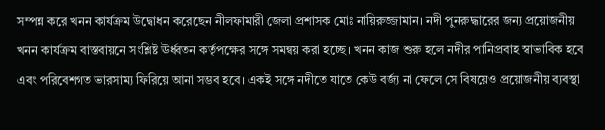সম্পন্ন করে খনন কার্যক্রম উদ্বোধন করেছেন নীলফামারী জেলা প্রশাসক মোঃ নায়িরুজ্জামান। নদী পুনরুদ্ধারের জন্য প্রয়োজনীয় খনন কার্যক্রম বাস্তবায়নে সংশ্লিষ্ট ঊর্ধ্বতন কর্তৃপক্ষের সঙ্গে সমন্বয় করা হচ্ছে। খনন কাজ শুরু হলে নদীর পানিপ্রবাহ স্বাভাবিক হবে এবং পরিবেশগত ভারসাম্য ফিরিয়ে আনা সম্ভব হবে। একই সঙ্গে নদীতে যাতে কেউ বর্জ্য না ফেলে সে বিষয়েও প্রয়োজনীয় ব্যবস্থা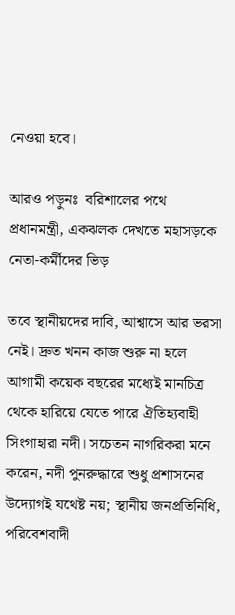নেওয়া হবে।

আরও পড়ুনঃ  বরিশালের পথে প্রধানমন্ত্রী, একঝলক দেখতে মহাসড়কে নেতা-কর্মীদের ভিড়

তবে স্থানীয়দের দাবি, আশ্বাসে আর ভরসা নেই। দ্রুত খনন কাজ শুরু না হলে আগামী কয়েক বছরের মধ্যেই মানচিত্র থেকে হারিয়ে যেতে পারে ঐতিহ্যবাহী সিংগাহারা নদী। সচেতন নাগরিকরা মনে করেন, নদী পুনরুদ্ধারে শুধু প্রশাসনের উদ্যোগই যথেষ্ট নয়; স্থানীয় জনপ্রতিনিধি, পরিবেশবাদী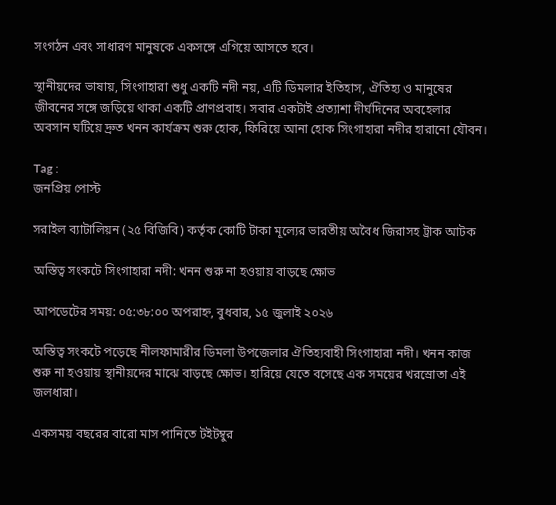সংগঠন এবং সাধারণ মানুষকে একসঙ্গে এগিয়ে আসতে হবে।

স্থানীয়দের ভাষায়, সিংগাহারা শুধু একটি নদী নয়, এটি ডিমলার ইতিহাস, ঐতিহ্য ও মানুষের জীবনের সঙ্গে জড়িয়ে থাকা একটি প্রাণপ্রবাহ। সবার একটাই প্রত্যাশা দীর্ঘদিনের অবহেলার অবসান ঘটিয়ে দ্রুত খনন কার্যক্রম শুরু হোক, ফিরিয়ে আনা হোক সিংগাহারা নদীর হারানো যৌবন।

Tag :
জনপ্রিয় পোস্ট

সরাইল ব্যাটালিয়ন (২৫ বিজিবি) কর্তৃক কোটি টাকা মূল্যের ভারতীয় অবৈধ জিরাসহ ট্রাক আটক

অস্তিত্ব সংকটে সিংগাহারা নদী: খনন শুরু না হওয়ায় বাড়ছে ক্ষোভ

আপডেটের সময়: ০৫:৩৮:০০ অপরাহ্ন, বুধবার, ১৫ জুলাই ২০২৬

অস্তিত্ব সংকটে পড়েছে নীলফামারীর ডিমলা উপজেলার ঐতিহ্যবাহী সিংগাহারা নদী। খনন কাজ শুরু না হওয়ায় স্থানীয়দের মাঝে বাড়ছে ক্ষোভ। হারিয়ে যেতে বসেছে এক সময়ের খরস্রোতা এই জলধারা।

একসময় বছরের বারো মাস পানিতে টইটম্বুর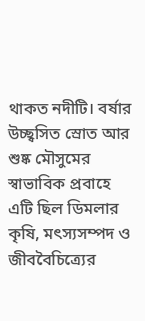থাকত নদীটি। বর্ষার উচ্ছ্বসিত স্রোত আর শুষ্ক মৌসুমের স্বাভাবিক প্রবাহে এটি ছিল ডিমলার কৃষি, মৎস্যসম্পদ ও জীববৈচিত্র্যের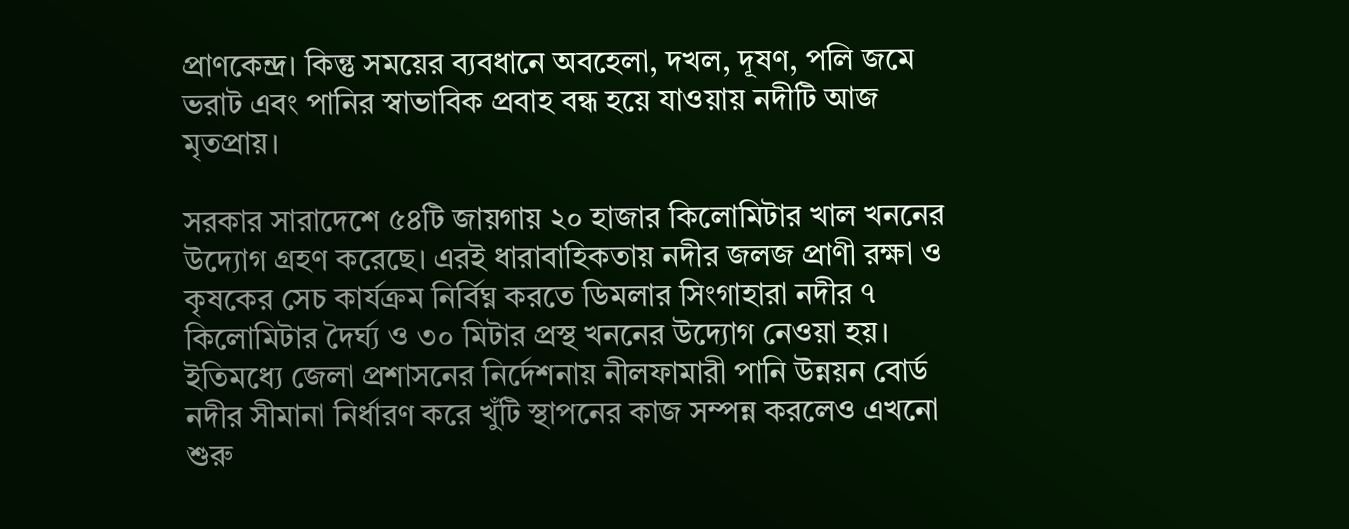প্রাণকেন্দ্র। কিন্তু সময়ের ব্যবধানে অবহেলা, দখল, দূষণ, পলি জমে ভরাট এবং পানির স্বাভাবিক প্রবাহ বন্ধ হয়ে যাওয়ায় নদীটি আজ মৃতপ্রায়।

সরকার সারাদেশে ৫৪টি জায়গায় ২০ হাজার কিলোমিটার খাল খননের উদ্যোগ গ্রহণ করেছে। এরই ধারাবাহিকতায় নদীর জলজ প্রাণী রক্ষা ও কৃষকের সেচ কার্যক্রম নির্বিঘ্ন করতে ডিমলার সিংগাহারা নদীর ৭ কিলোমিটার দৈর্ঘ্য ও ৩০ মিটার প্রস্থ খননের উদ্যোগ নেওয়া হয়। ইতিমধ্যে জেলা প্রশাসনের নির্দেশনায় নীলফামারী পানি উন্নয়ন বোর্ড নদীর সীমানা নির্ধারণ করে খুঁটি স্থাপনের কাজ সম্পন্ন করলেও এখনো শুরু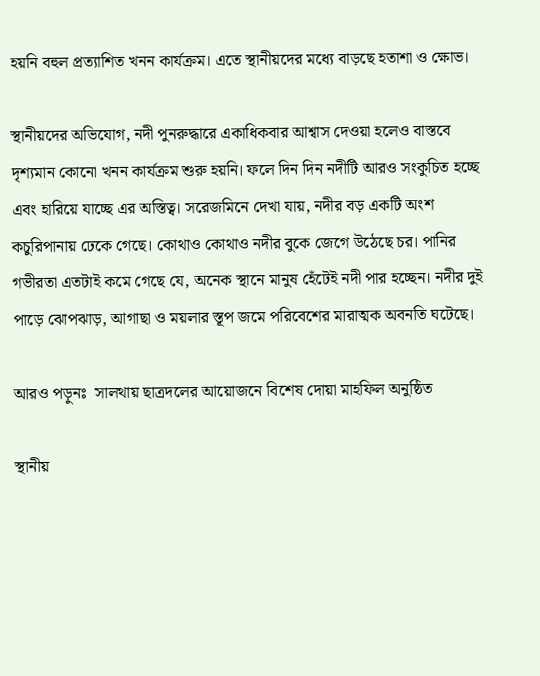হয়নি বহুল প্রত্যাশিত খনন কার্যক্রম। এতে স্থানীয়দের মধ্যে বাড়ছে হতাশা ও ক্ষোভ।

স্থানীয়দের অভিযোগ, নদী পুনরুদ্ধারে একাধিকবার আশ্বাস দেওয়া হলেও বাস্তবে দৃশ্যমান কোনো খনন কার্যক্রম শুরু হয়নি। ফলে দিন দিন নদীটি আরও সংকুচিত হচ্ছে এবং হারিয়ে যাচ্ছে এর অস্তিত্ব। সরেজমিনে দেখা যায়, নদীর বড় একটি অংশ কচুরিপানায় ঢেকে গেছে। কোথাও কোথাও নদীর বুকে জেগে উঠেছে চর। পানির গভীরতা এতটাই কমে গেছে যে, অনেক স্থানে মানুষ হেঁটেই নদী পার হচ্ছেন। নদীর দুই পাড়ে ঝোপঝাড়, আগাছা ও ময়লার স্তূপ জমে পরিবেশের মারাত্মক অবনতি ঘটেছে।

আরও পড়ুনঃ  সালথায় ছাত্রদলের আয়োজনে বিশেষ দোয়া মাহফিল অনুষ্ঠিত

স্থানীয়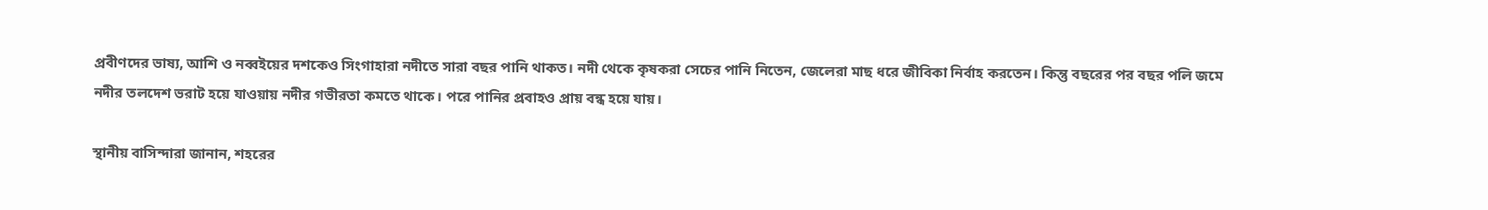প্রবীণদের ভাষ্য, আশি ও নব্বইয়ের দশকেও সিংগাহারা নদীতে সারা বছর পানি থাকত। নদী থেকে কৃষকরা সেচের পানি নিতেন, জেলেরা মাছ ধরে জীবিকা নির্বাহ করতেন। কিন্তু বছরের পর বছর পলি জমে নদীর তলদেশ ভরাট হয়ে যাওয়ায় নদীর গভীরতা কমতে থাকে। পরে পানির প্রবাহও প্রায় বন্ধ হয়ে যায়।

স্থানীয় বাসিন্দারা জানান, শহরের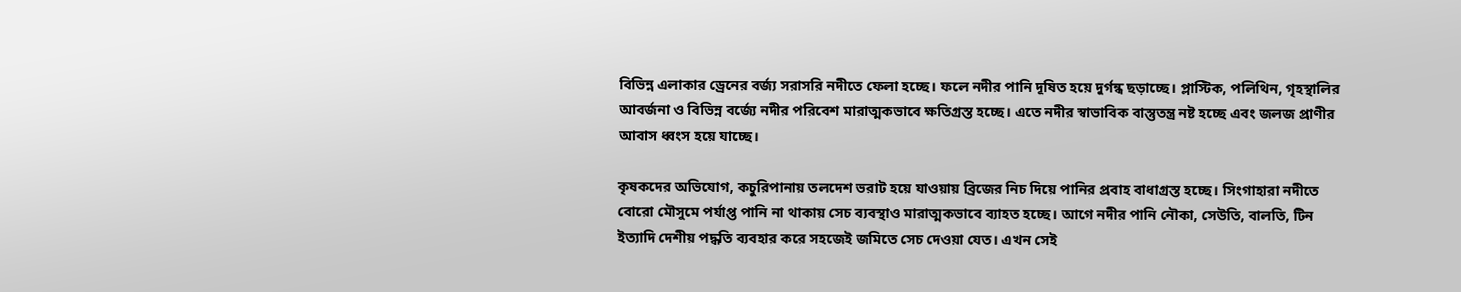বিভিন্ন এলাকার ড্রেনের বর্জ্য সরাসরি নদীতে ফেলা হচ্ছে। ফলে নদীর পানি দূষিত হয়ে দুর্গন্ধ ছড়াচ্ছে। প্লাস্টিক, পলিথিন, গৃহস্থালির আবর্জনা ও বিভিন্ন বর্জ্যে নদীর পরিবেশ মারাত্মকভাবে ক্ষতিগ্রস্ত হচ্ছে। এতে নদীর স্বাভাবিক বাস্তুতন্ত্র নষ্ট হচ্ছে এবং জলজ প্রাণীর আবাস ধ্বংস হয়ে যাচ্ছে।

কৃষকদের অভিযোগ, কচুরিপানায় তলদেশ ভরাট হয়ে যাওয়ায় ব্রিজের নিচ দিয়ে পানির প্রবাহ বাধাগ্রস্ত হচ্ছে। সিংগাহারা নদীতে বোরো মৌসুমে পর্যাপ্ত পানি না থাকায় সেচ ব্যবস্থাও মারাত্মকভাবে ব্যাহত হচ্ছে। আগে নদীর পানি নৌকা, সেউতি, বালতি, টিন ইত্যাদি দেশীয় পদ্ধতি ব্যবহার করে সহজেই জমিতে সেচ দেওয়া যেত। এখন সেই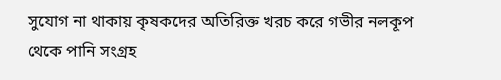সুযোগ না থাকায় কৃষকদের অতিরিক্ত খরচ করে গভীর নলকূপ থেকে পানি সংগ্রহ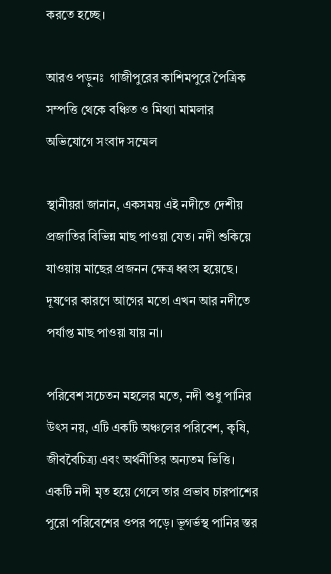করতে হচ্ছে।

আরও পড়ুনঃ  গাজীপুরের কাশিমপুরে পৈত্রিক সম্পত্তি থেকে বঞ্চিত ও মিথ্যা মামলার অভিযোগে সংবাদ সম্মেল

স্থানীয়রা জানান, একসময় এই নদীতে দেশীয় প্রজাতির বিভিন্ন মাছ পাওয়া যেত। নদী শুকিয়ে যাওয়ায় মাছের প্রজনন ক্ষেত্র ধ্বংস হয়েছে। দূষণের কারণে আগের মতো এখন আর নদীতে পর্যাপ্ত মাছ পাওয়া যায় না।

পরিবেশ সচেতন মহলের মতে, নদী শুধু পানির উৎস নয়, এটি একটি অঞ্চলের পরিবেশ, কৃষি, জীববৈচিত্র্য এবং অর্থনীতির অন্যতম ভিত্তি। একটি নদী মৃত হয়ে গেলে তার প্রভাব চারপাশের পুরো পরিবেশের ওপর পড়ে। ভূগর্ভস্থ পানির স্তর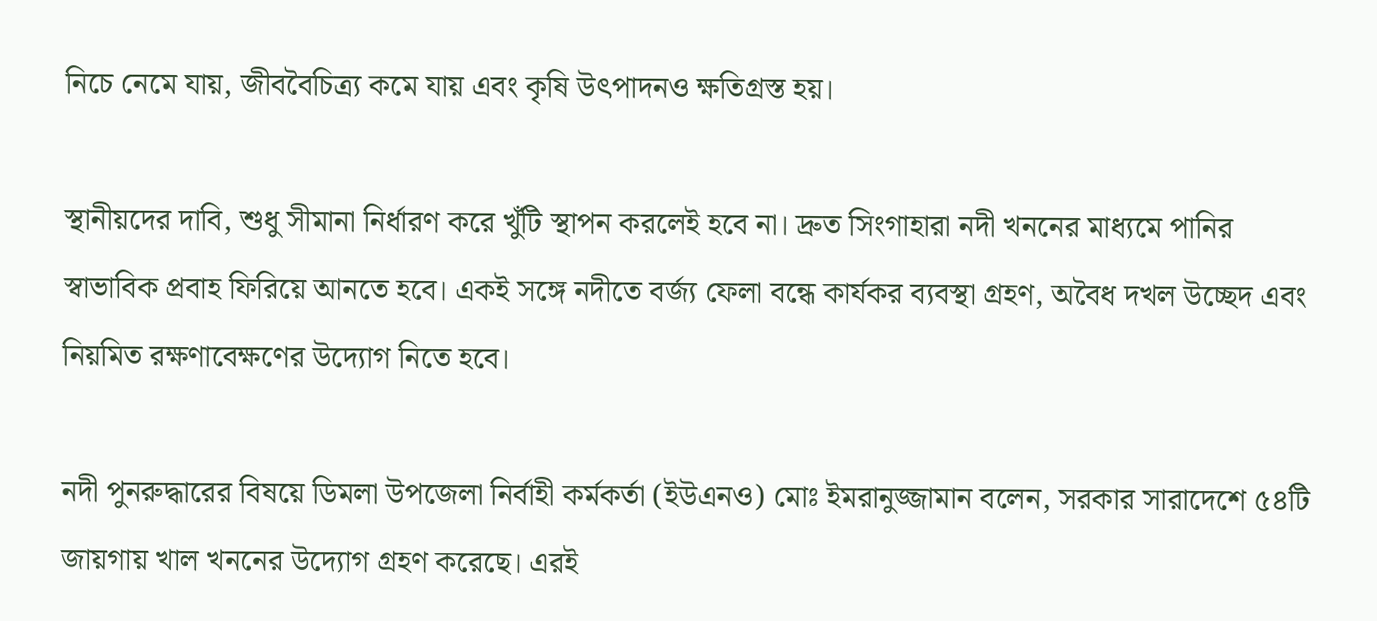নিচে নেমে যায়, জীববৈচিত্র্য কমে যায় এবং কৃষি উৎপাদনও ক্ষতিগ্রস্ত হয়।

স্থানীয়দের দাবি, শুধু সীমানা নির্ধারণ করে খুঁটি স্থাপন করলেই হবে না। দ্রুত সিংগাহারা নদী খননের মাধ্যমে পানির স্বাভাবিক প্রবাহ ফিরিয়ে আনতে হবে। একই সঙ্গে নদীতে বর্জ্য ফেলা বন্ধে কার্যকর ব্যবস্থা গ্রহণ, অবৈধ দখল উচ্ছেদ এবং নিয়মিত রক্ষণাবেক্ষণের উদ্যোগ নিতে হবে।

নদী পুনরুদ্ধারের বিষয়ে ডিমলা উপজেলা নির্বাহী কর্মকর্তা (ইউএনও) মোঃ ইমরানুজ্জামান বলেন, সরকার সারাদেশে ৫৪টি জায়গায় খাল খননের উদ্যোগ গ্রহণ করেছে। এরই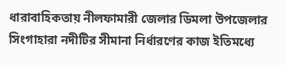ধারাবাহিকতায় নীলফামারী জেলার ডিমলা উপজেলার সিংগাহারা নদীটির সীমানা নির্ধারণের কাজ ইতিমধ্যে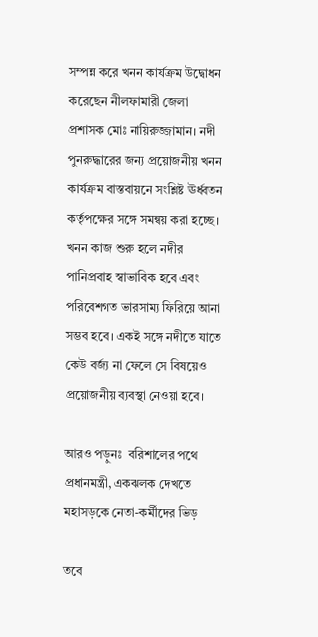সম্পন্ন করে খনন কার্যক্রম উদ্বোধন করেছেন নীলফামারী জেলা প্রশাসক মোঃ নায়িরুজ্জামান। নদী পুনরুদ্ধারের জন্য প্রয়োজনীয় খনন কার্যক্রম বাস্তবায়নে সংশ্লিষ্ট ঊর্ধ্বতন কর্তৃপক্ষের সঙ্গে সমন্বয় করা হচ্ছে। খনন কাজ শুরু হলে নদীর পানিপ্রবাহ স্বাভাবিক হবে এবং পরিবেশগত ভারসাম্য ফিরিয়ে আনা সম্ভব হবে। একই সঙ্গে নদীতে যাতে কেউ বর্জ্য না ফেলে সে বিষয়েও প্রয়োজনীয় ব্যবস্থা নেওয়া হবে।

আরও পড়ুনঃ  বরিশালের পথে প্রধানমন্ত্রী, একঝলক দেখতে মহাসড়কে নেতা-কর্মীদের ভিড়

তবে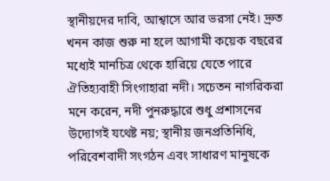স্থানীয়দের দাবি, আশ্বাসে আর ভরসা নেই। দ্রুত খনন কাজ শুরু না হলে আগামী কয়েক বছরের মধ্যেই মানচিত্র থেকে হারিয়ে যেতে পারে ঐতিহ্যবাহী সিংগাহারা নদী। সচেতন নাগরিকরা মনে করেন, নদী পুনরুদ্ধারে শুধু প্রশাসনের উদ্যোগই যথেষ্ট নয়; স্থানীয় জনপ্রতিনিধি, পরিবেশবাদী সংগঠন এবং সাধারণ মানুষকে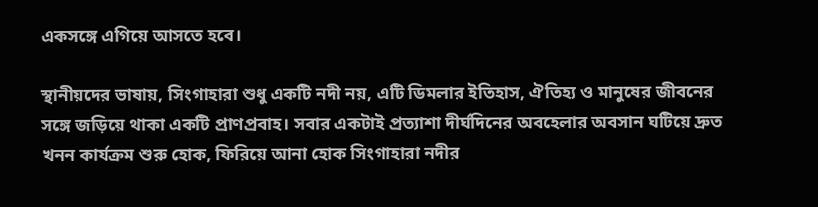একসঙ্গে এগিয়ে আসতে হবে।

স্থানীয়দের ভাষায়, সিংগাহারা শুধু একটি নদী নয়, এটি ডিমলার ইতিহাস, ঐতিহ্য ও মানুষের জীবনের সঙ্গে জড়িয়ে থাকা একটি প্রাণপ্রবাহ। সবার একটাই প্রত্যাশা দীর্ঘদিনের অবহেলার অবসান ঘটিয়ে দ্রুত খনন কার্যক্রম শুরু হোক, ফিরিয়ে আনা হোক সিংগাহারা নদীর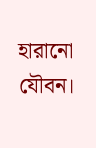হারানো যৌবন।